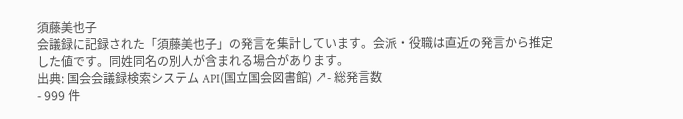須藤美也子
会議録に記録された「須藤美也子」の発言を集計しています。会派・役職は直近の発言から推定した値です。同姓同名の別人が含まれる場合があります。
出典: 国会会議録検索システム API(国立国会図書館) ↗- 総発言数
- 999 件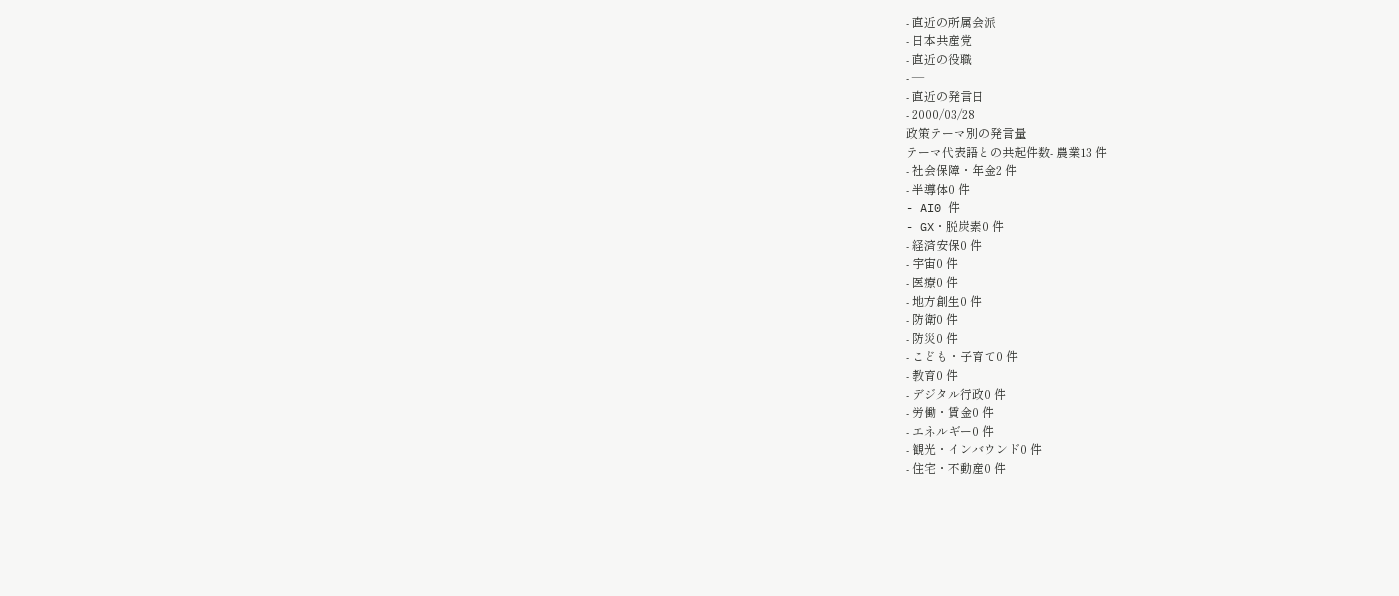- 直近の所属会派
- 日本共産党
- 直近の役職
- —
- 直近の発言日
- 2000/03/28
政策テーマ別の発言量
テーマ代表語との共起件数- 農業13 件
- 社会保障・年金2 件
- 半導体0 件
- AI0 件
- GX・脱炭素0 件
- 経済安保0 件
- 宇宙0 件
- 医療0 件
- 地方創生0 件
- 防衛0 件
- 防災0 件
- こども・子育て0 件
- 教育0 件
- デジタル行政0 件
- 労働・賃金0 件
- エネルギー0 件
- 観光・インバウンド0 件
- 住宅・不動産0 件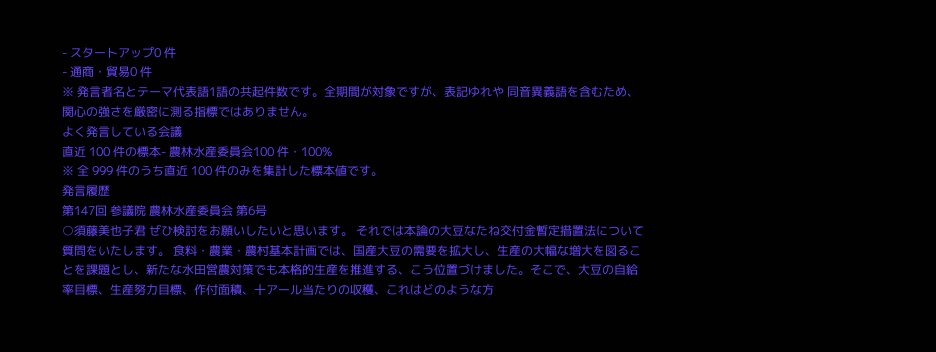- スタートアップ0 件
- 通商・貿易0 件
※ 発言者名とテーマ代表語1語の共起件数です。全期間が対象ですが、表記ゆれや 同音異義語を含むため、関心の強さを厳密に測る指標ではありません。
よく発言している会議
直近 100 件の標本- 農林水産委員会100 件・100%
※ 全 999 件のうち直近 100 件のみを集計した標本値です。
発言履歴
第147回 参議院 農林水産委員会 第6号
○須藤美也子君 ぜひ検討をお願いしたいと思います。 それでは本論の大豆なたね交付金暫定措置法について質問をいたします。 食料・農業・農村基本計画では、国産大豆の需要を拡大し、生産の大幅な増大を図ることを課題とし、新たな水田営農対策でも本格的生産を推進する、こう位置づけました。そこで、大豆の自給率目標、生産努力目標、作付面積、十アール当たりの収穫、これはどのような方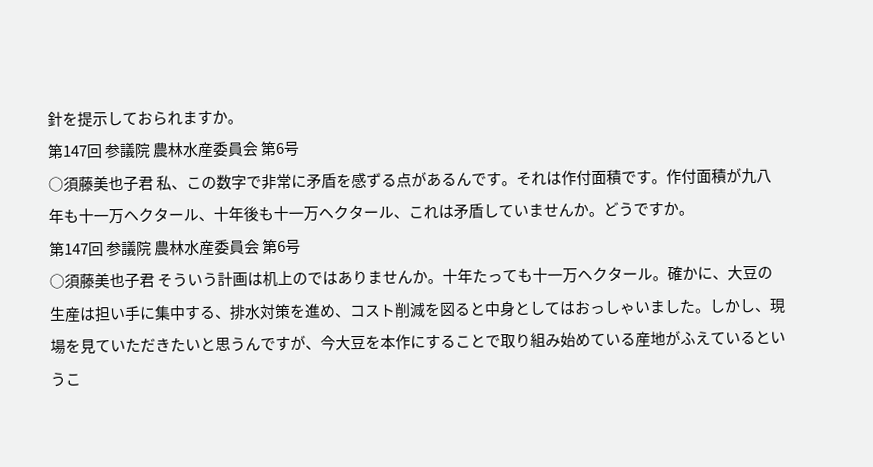針を提示しておられますか。
第147回 参議院 農林水産委員会 第6号
○須藤美也子君 私、この数字で非常に矛盾を感ずる点があるんです。それは作付面積です。作付面積が九八年も十一万ヘクタール、十年後も十一万ヘクタール、これは矛盾していませんか。どうですか。
第147回 参議院 農林水産委員会 第6号
○須藤美也子君 そういう計画は机上のではありませんか。十年たっても十一万ヘクタール。確かに、大豆の生産は担い手に集中する、排水対策を進め、コスト削減を図ると中身としてはおっしゃいました。しかし、現場を見ていただきたいと思うんですが、今大豆を本作にすることで取り組み始めている産地がふえているというこ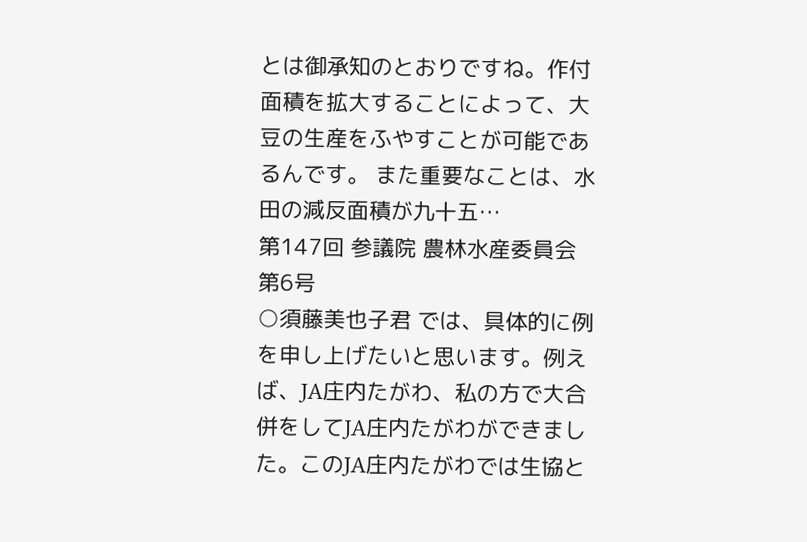とは御承知のとおりですね。作付面積を拡大することによって、大豆の生産をふやすことが可能であるんです。 また重要なことは、水田の減反面積が九十五…
第147回 参議院 農林水産委員会 第6号
○須藤美也子君 では、具体的に例を申し上げたいと思います。例えば、JA庄内たがわ、私の方で大合併をしてJA庄内たがわができました。このJA庄内たがわでは生協と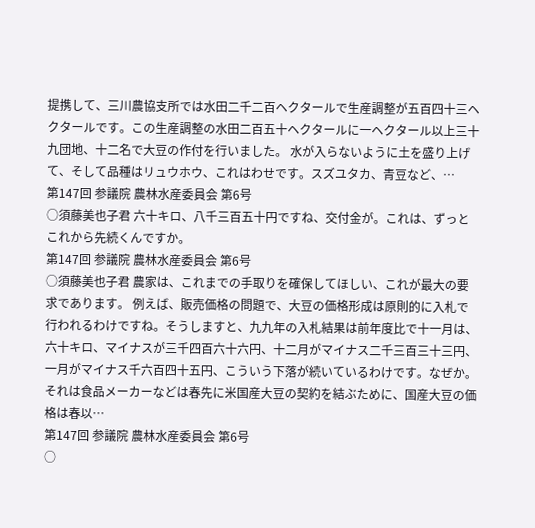提携して、三川農協支所では水田二千二百ヘクタールで生産調整が五百四十三ヘクタールです。この生産調整の水田二百五十ヘクタールに一ヘクタール以上三十九団地、十二名で大豆の作付を行いました。 水が入らないように土を盛り上げて、そして品種はリュウホウ、これはわせです。スズユタカ、青豆など、…
第147回 参議院 農林水産委員会 第6号
○須藤美也子君 六十キロ、八千三百五十円ですね、交付金が。これは、ずっとこれから先続くんですか。
第147回 参議院 農林水産委員会 第6号
○須藤美也子君 農家は、これまでの手取りを確保してほしい、これが最大の要求であります。 例えば、販売価格の問題で、大豆の価格形成は原則的に入札で行われるわけですね。そうしますと、九九年の入札結果は前年度比で十一月は、六十キロ、マイナスが三千四百六十六円、十二月がマイナス二千三百三十三円、一月がマイナス千六百四十五円、こういう下落が続いているわけです。なぜか。それは食品メーカーなどは春先に米国産大豆の契約を結ぶために、国産大豆の価格は春以…
第147回 参議院 農林水産委員会 第6号
○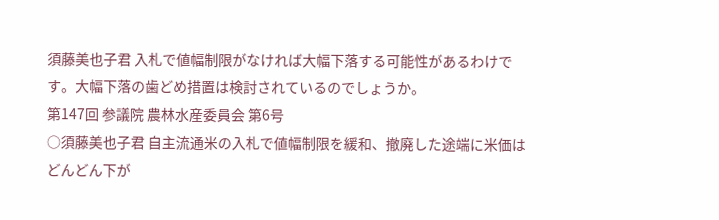須藤美也子君 入札で値幅制限がなければ大幅下落する可能性があるわけです。大幅下落の歯どめ措置は検討されているのでしょうか。
第147回 参議院 農林水産委員会 第6号
○須藤美也子君 自主流通米の入札で値幅制限を緩和、撤廃した途端に米価はどんどん下が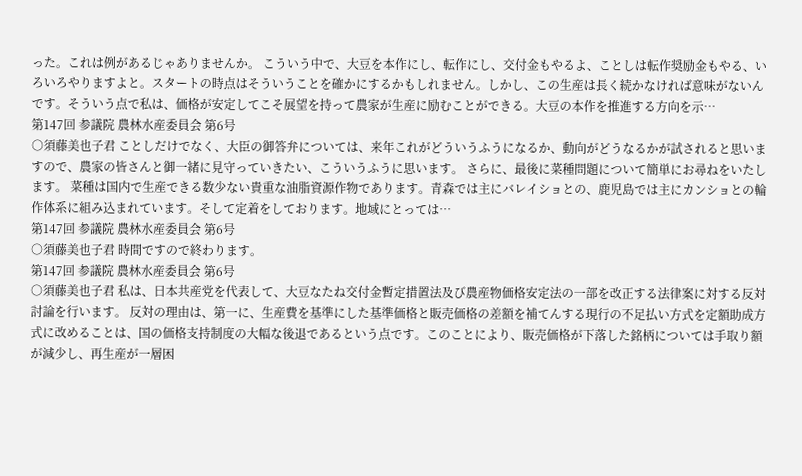った。これは例があるじゃありませんか。 こういう中で、大豆を本作にし、転作にし、交付金もやるよ、ことしは転作奨励金もやる、いろいろやりますよと。スタートの時点はそういうことを確かにするかもしれません。しかし、この生産は長く続かなければ意味がないんです。そういう点で私は、価格が安定してこそ展望を持って農家が生産に励むことができる。大豆の本作を推進する方向を示…
第147回 参議院 農林水産委員会 第6号
○須藤美也子君 ことしだけでなく、大臣の御答弁については、来年これがどういうふうになるか、動向がどうなるかが試されると思いますので、農家の皆さんと御一緒に見守っていきたい、こういうふうに思います。 さらに、最後に菜種問題について簡単にお尋ねをいたします。 菜種は国内で生産できる数少ない貴重な油脂資源作物であります。青森では主にバレイショとの、鹿児島では主にカンショとの輪作体系に組み込まれています。そして定着をしております。地域にとっては…
第147回 参議院 農林水産委員会 第6号
○須藤美也子君 時間ですので終わります。
第147回 参議院 農林水産委員会 第6号
○須藤美也子君 私は、日本共産党を代表して、大豆なたね交付金暫定措置法及び農産物価格安定法の一部を改正する法律案に対する反対討論を行います。 反対の理由は、第一に、生産費を基準にした基準価格と販売価格の差額を補てんする現行の不足払い方式を定額助成方式に改めることは、国の価格支持制度の大幅な後退であるという点です。このことにより、販売価格が下落した銘柄については手取り額が減少し、再生産が一層困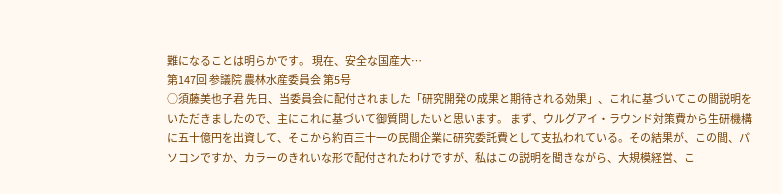難になることは明らかです。 現在、安全な国産大…
第147回 参議院 農林水産委員会 第5号
○須藤美也子君 先日、当委員会に配付されました「研究開発の成果と期待される効果」、これに基づいてこの間説明をいただきましたので、主にこれに基づいて御質問したいと思います。 まず、ウルグアイ・ラウンド対策費から生研機構に五十億円を出資して、そこから約百三十一の民間企業に研究委託費として支払われている。その結果が、この間、パソコンですか、カラーのきれいな形で配付されたわけですが、私はこの説明を聞きながら、大規模経営、こ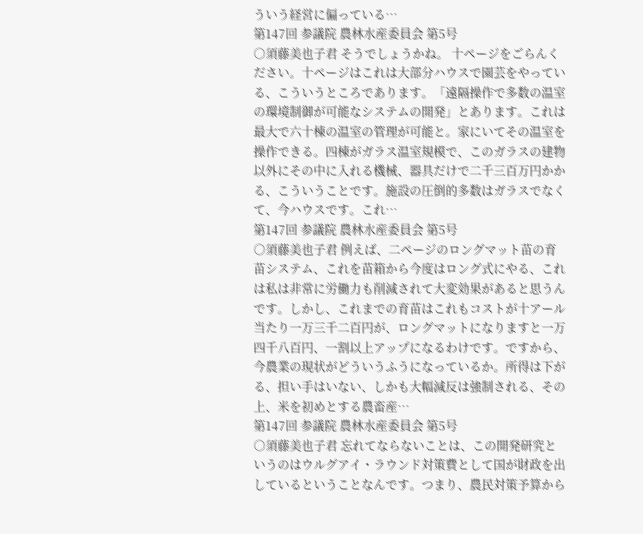ういう経営に偏っている…
第147回 参議院 農林水産委員会 第5号
○須藤美也子君 そうでしょうかね。 十ページをごらんください。十ページはこれは大部分ハウスで園芸をやっている、こういうところであります。「遠隔操作で多数の温室の環境制御が可能なシステムの開発」とあります。これは最大で六十棟の温室の管理が可能と。家にいてその温室を操作できる。四棟がガラス温室規模で、このガラスの建物以外にその中に入れる機械、器具だけで二千三百万円かかる、こういうことです。施設の圧倒的多数はガラスでなくて、今ハウスです。これ…
第147回 参議院 農林水産委員会 第5号
○須藤美也子君 例えば、二ページのロングマット苗の育苗システム、これを苗箱から今度はロング式にやる、これは私は非常に労働力も削減されて大変効果があると思うんです。しかし、これまでの育苗はこれもコストが十アール当たり一万三千二百円が、ロングマットになりますと一万四千八百円、一割以上アップになるわけです。ですから、今農業の現状がどういうふうになっているか。所得は下がる、担い手はいない、しかも大幅減反は強制される、その上、米を初めとする農畜産…
第147回 参議院 農林水産委員会 第5号
○須藤美也子君 忘れてならないことは、この開発研究というのはウルグアイ・ラウンド対策費として国が財政を出しているということなんです。つまり、農民対策予算から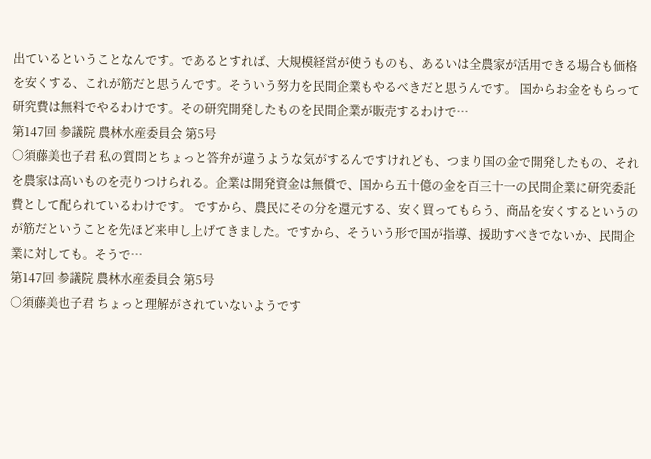出ているということなんです。であるとすれば、大規模経営が使うものも、あるいは全農家が活用できる場合も価格を安くする、これが筋だと思うんです。そういう努力を民間企業もやるべきだと思うんです。 国からお金をもらって研究費は無料でやるわけです。その研究開発したものを民間企業が販売するわけで…
第147回 参議院 農林水産委員会 第5号
○須藤美也子君 私の質問とちょっと答弁が違うような気がするんですけれども、つまり国の金で開発したもの、それを農家は高いものを売りつけられる。企業は開発資金は無償で、国から五十億の金を百三十一の民間企業に研究委託費として配られているわけです。 ですから、農民にその分を還元する、安く買ってもらう、商品を安くするというのが筋だということを先ほど来申し上げてきました。ですから、そういう形で国が指導、援助すべきでないか、民間企業に対しても。そうで…
第147回 参議院 農林水産委員会 第5号
○須藤美也子君 ちょっと理解がされていないようです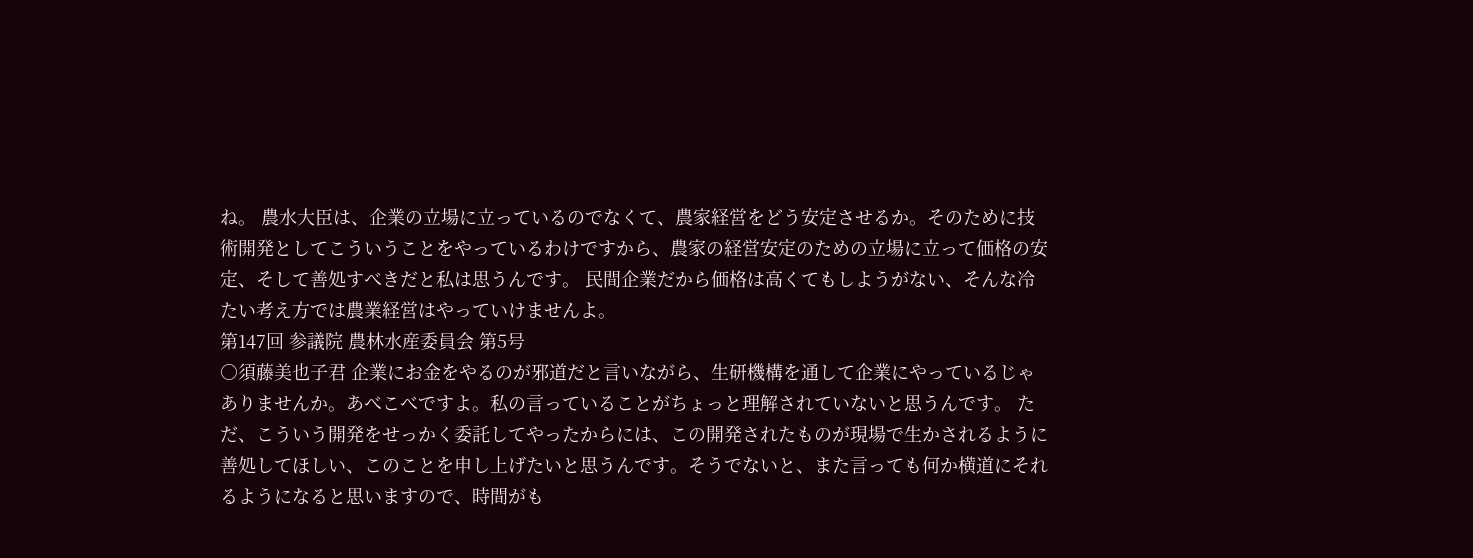ね。 農水大臣は、企業の立場に立っているのでなくて、農家経営をどう安定させるか。そのために技術開発としてこういうことをやっているわけですから、農家の経営安定のための立場に立って価格の安定、そして善処すべきだと私は思うんです。 民間企業だから価格は高くてもしようがない、そんな冷たい考え方では農業経営はやっていけませんよ。
第147回 参議院 農林水産委員会 第5号
○須藤美也子君 企業にお金をやるのが邪道だと言いながら、生研機構を通して企業にやっているじゃありませんか。あべこべですよ。私の言っていることがちょっと理解されていないと思うんです。 ただ、こういう開発をせっかく委託してやったからには、この開発されたものが現場で生かされるように善処してほしい、このことを申し上げたいと思うんです。そうでないと、また言っても何か横道にそれるようになると思いますので、時間がも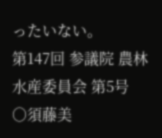ったいない。
第147回 参議院 農林水産委員会 第5号
○須藤美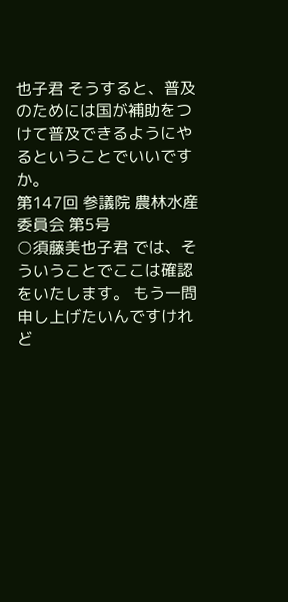也子君 そうすると、普及のためには国が補助をつけて普及できるようにやるということでいいですか。
第147回 参議院 農林水産委員会 第5号
○須藤美也子君 では、そういうことでここは確認をいたします。 もう一問申し上げたいんですけれど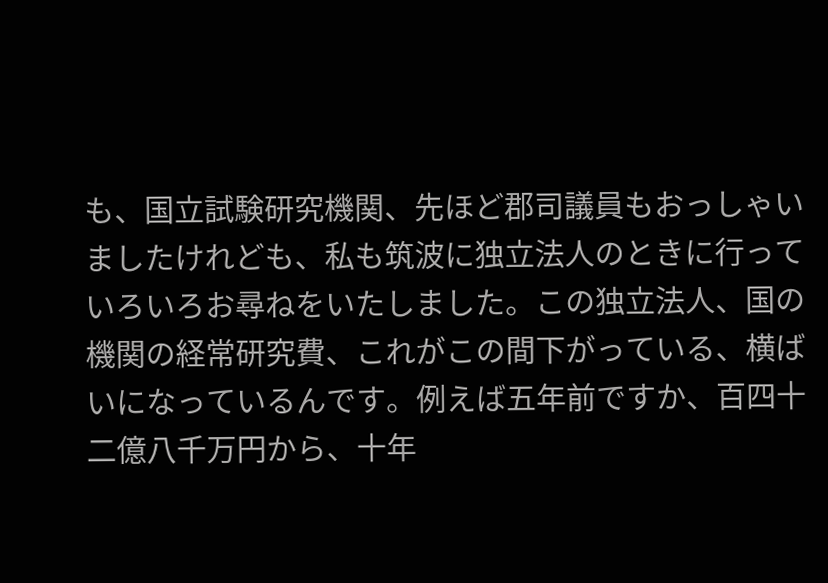も、国立試験研究機関、先ほど郡司議員もおっしゃいましたけれども、私も筑波に独立法人のときに行っていろいろお尋ねをいたしました。この独立法人、国の機関の経常研究費、これがこの間下がっている、横ばいになっているんです。例えば五年前ですか、百四十二億八千万円から、十年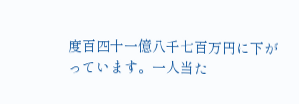度百四十一億八千七百万円に下がっています。一人当た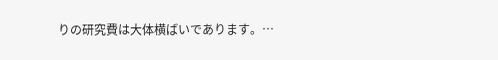りの研究費は大体横ばいであります。…